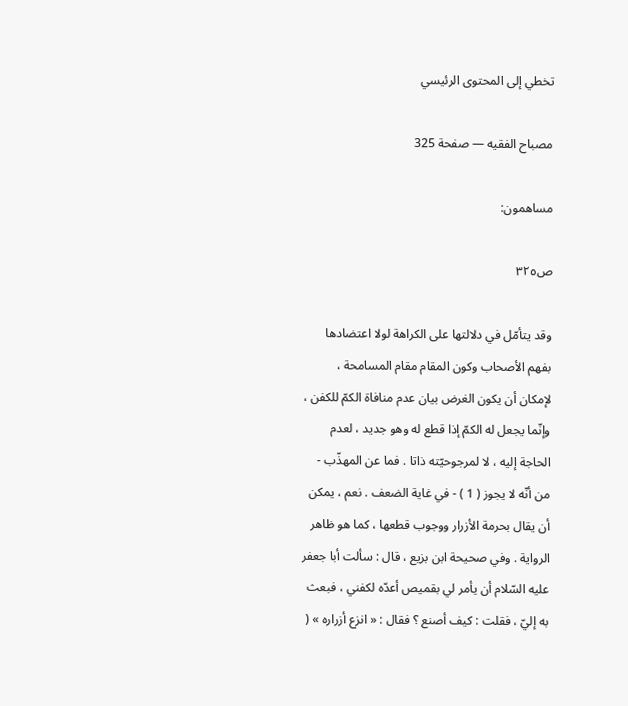تخطي إلى المحتوى الرئيسي

مصباح الفقيه — صفحة 325

مساهمون:

ص٣٢٥

وقد يتأمّل في دلالتها على الكراهة لولا اعتضادها بفهم الأصحاب وكون المقام مقام المسامحة ، لإمكان أن يكون الغرض بيان عدم منافاة الكمّ للكفن ، وإنّما يجعل له الكمّ إذا قطع له وهو جديد ، لعدم الحاجة إليه ، لا لمرجوحيّته ذاتا . فما عن المهذّب - من أنّه لا يجوز ( 1 ) - في غاية الضعف . نعم ، يمكن أن يقال بحرمة الأزرار ووجوب قطعها ، كما هو ظاهر الرواية . وفي صحيحة ابن بزيع ، قال : سألت أبا جعفر عليه السّلام أن يأمر لي بقميص أعدّه لكفني ، فبعث به إليّ ، فقلت : كيف أصنع ؟ فقال : « انزع أزراره » (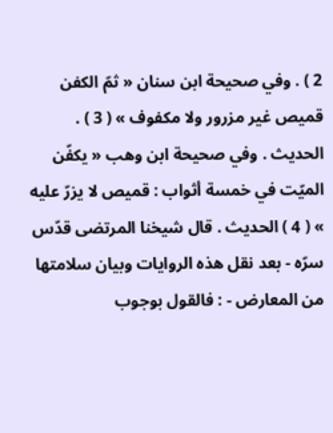2 ) . وفي صحيحة ابن سنان « ثمّ الكفن قميص غير مزرور ولا مكفوف » ( 3 ) . الحديث . وفي صحيحة ابن وهب « يكفّن الميّت في خمسة أثواب : قميص لا يزرّ عليه » ( 4 ) الحديث . قال شيخنا المرتضى قدّس سرّه - بعد نقل هذه الروايات وبيان سلامتها من المعارض - : فالقول بوجوب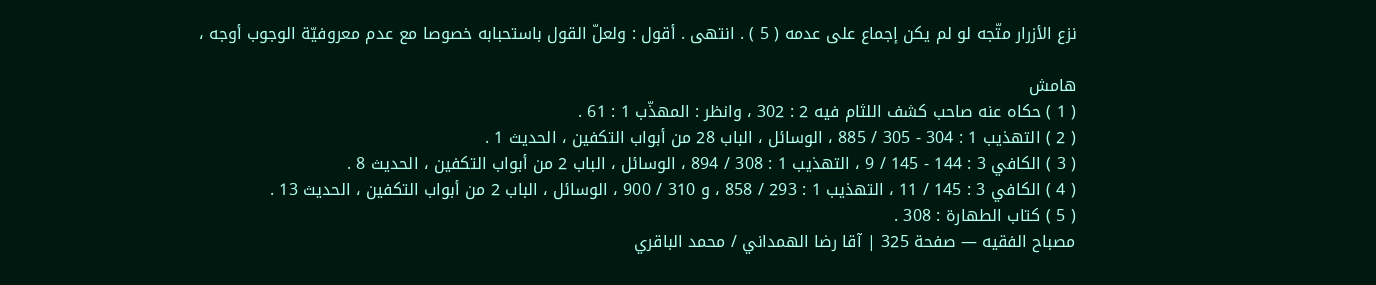نزع الأزرار متّجه لو لم يكن إجماع على عدمه ( 5 ) . انتهى . أقول : ولعلّ القول باستحبابه خصوصا مع عدم معروفيّة الوجوب أوجه ،

هامش
( 1 ) حكاه عنه صاحب كشف اللثام فيه 2 : 302 ، وانظر : المهذّب 1 : 61 .
( 2 ) التهذيب 1 : 304 - 305 / 885 ، الوسائل ، الباب 28 من أبواب التكفين ، الحديث 1 .
( 3 ) الكافي 3 : 144 - 145 / 9 ، التهذيب 1 : 308 / 894 ، الوسائل ، الباب 2 من أبواب التكفين ، الحديث 8 .
( 4 ) الكافي 3 : 145 / 11 ، التهذيب 1 : 293 / 858 ، و 310 / 900 ، الوسائل ، الباب 2 من أبواب التكفين ، الحديث 13 .
( 5 ) كتاب الطهارة : 308 .
مصباح الفقيه — صفحة 325 | آقا رضا الهمداني / محمد الباقري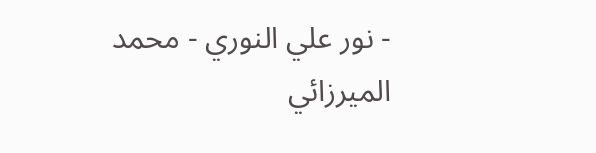- نور علي النوري - محمد الميرزائي